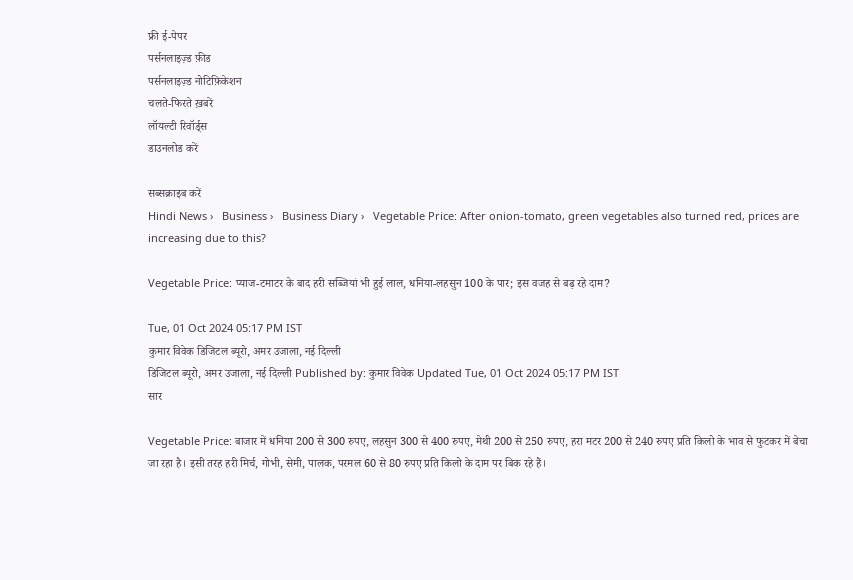फ्री ई-पेपर
पर्सनलाइज़्ड फ़ीड
पर्सनलाइज़्ड नोटिफ़िकेशन
चलते-फिरते ख़बरें
लॉयल्टी रिवॉर्ड्स
डाउनलोड करें

सब्सक्राइब करें
Hindi News ›   Business ›   Business Diary ›   Vegetable Price: After onion-tomato, green vegetables also turned red, prices are increasing due to this?

Vegetable Price: प्याज-टमाटर के बाद हरी सब्जियां भी हुई लाल, धनिया-लहसुन 100 के पार; इस वजह से बढ़ रहे दाम?

Tue, 01 Oct 2024 05:17 PM IST
कुमार विवेक डिजिटल ब्यूरो, अमर उजाला, नई दिल्ली
डिजिटल ब्यूरो, अमर उजाला, नई दिल्ली Published by: कुमार विवेक Updated Tue, 01 Oct 2024 05:17 PM IST
सार

Vegetable Price: बाजार में धनिया 200 से 300 रुपए, लहसुन 300 से 400 रुपए, मेथी 200 से 250 रुपए, हरा मटर 200 से 240 रुपए प्रति किलो के भाव से फुटकर में बेचा जा रहा है। इसी तरह हरी मिर्च, गोभी, सेमी, पालक, परमल 60 से 80 रुपए प्रति किलो के दाम पर बिक रहे हैं।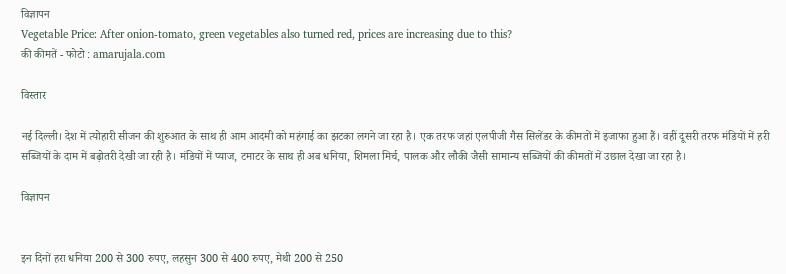विज्ञापन
Vegetable Price: After onion-tomato, green vegetables also turned red, prices are increasing due to this?
की कीमतें - फोटो : amarujala.com

विस्तार

नई दिल्ली। देश में त्योहारी सीजन की शुरुआत के साथ ही आम आदमी को महंगाई का झटका लगने जा रहा है। एक तरफ जहां एलपीजी गैस सिलेंडर के कीमतों में इजाफा हुआ हैं। वहीं दूसरी तरफ मंडियों में हरी सब्जियों के दाम में बढ़ोतरी देखी जा रही है। मंडियों में प्याज, टमाटर के साथ ही अब धनिया, शिमला मिर्च, पालक और लौकी जैसी सामान्य सब्जियों की कीमतों में उछाल देखा जा रहा है।

विज्ञापन


इन दिनों हरा धनिया 200 से 300 रुपए, लहसुन 300 से 400 रुपए, मेथी 200 से 250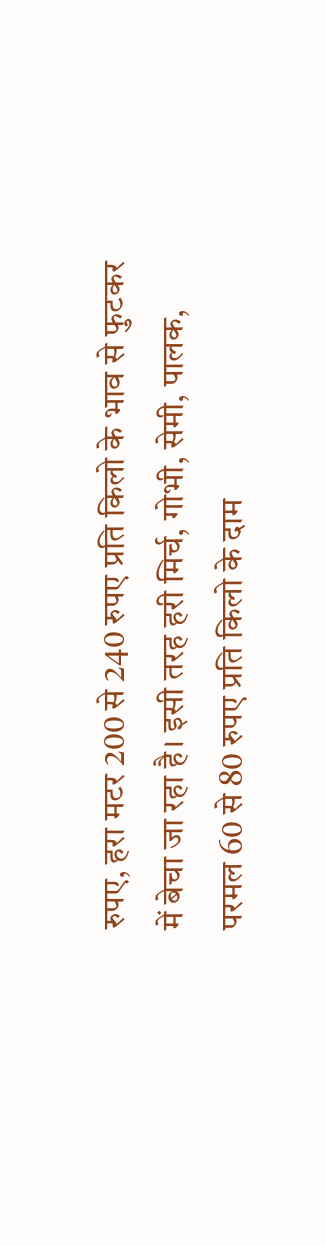रुपए, हरा मटर 200 से 240 रुपए प्रति किलो के भाव से फुटकर में बेचा जा रहा है। इसी तरह हरी मिर्च, गोभी, सेमी, पालक, परमल 60 से 80 रुपए प्रति किलो के दाम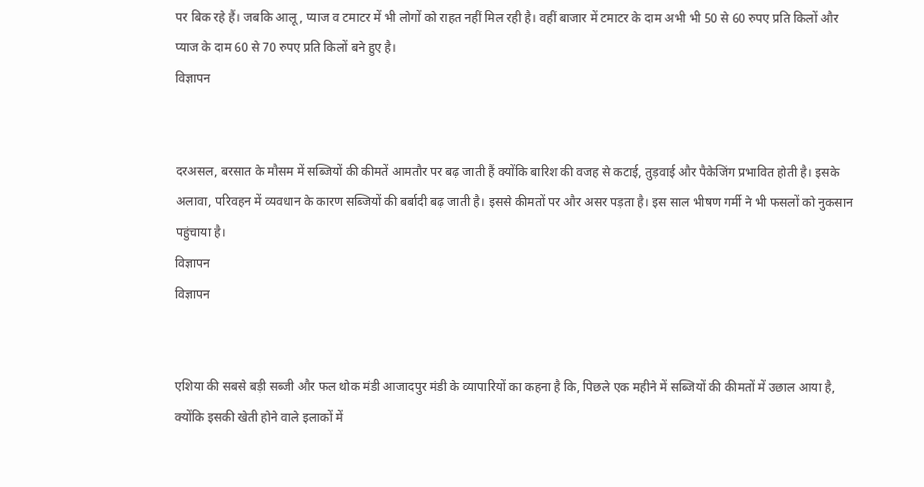पर बिक रहे हैं। जबकि आलू, प्याज व टमाटर में भी लोगों को राहत नहीं मिल रही है। वहीं बाजार में टमाटर के दाम अभी भी 50 से 60 रुपए प्रति किलों और प्याज के दाम 60 से 70 रुपए प्रति किलों बने हुए है।
विज्ञापन


दरअसल, बरसात के मौसम में सब्जियों की कीमतें आमतौर पर बढ़ जाती हैं क्योंकि बारिश की वजह से कटाई, तुड़वाई और पैकेजिंग प्रभावित होती है। इसके अलावा, परिवहन में व्यवधान के कारण सब्जियों की बर्बादी बढ़ जाती है। इससे कीमतों पर और असर पड़ता है। इस साल भीषण गर्मी ने भी फसलों को नुकसान पहुंचाया है।
विज्ञापन
विज्ञापन


एशिया की सबसे बड़ी सब्जी और फल थोक मंडी आजादपुर मंडी के व्यापारियों का कहना है कि, पिछले एक महीने में सब्जियों की कीमतों में उछाल आया है, क्योंकि इसकी खेती होने वाले इलाकों में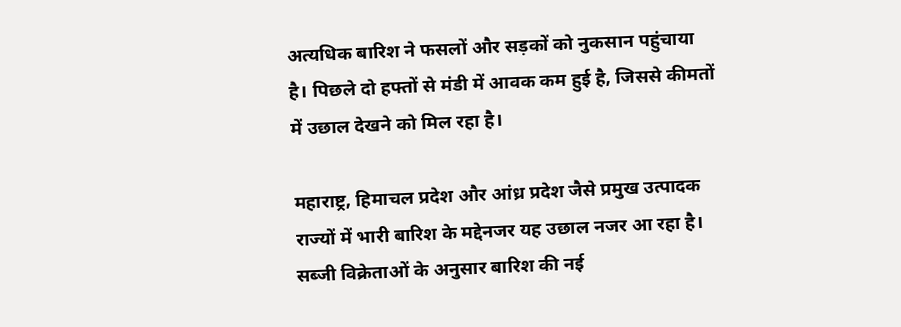अत्यधिक बारिश ने फसलों और सड़कों को नुकसान पहुंचाया है। पिछले दो हफ्तों से मंडी में आवक कम हुई है, जिससे कीमतों में उछाल देखने को मिल रहा है।

महाराष्ट्र, हिमाचल प्रदेश और आंध्र प्रदेश जैसे प्रमुख उत्पादक राज्यों में भारी बारिश के मद्देनजर यह उछाल नजर आ रहा है। सब्जी विक्रेताओं के अनुसार बारिश की नई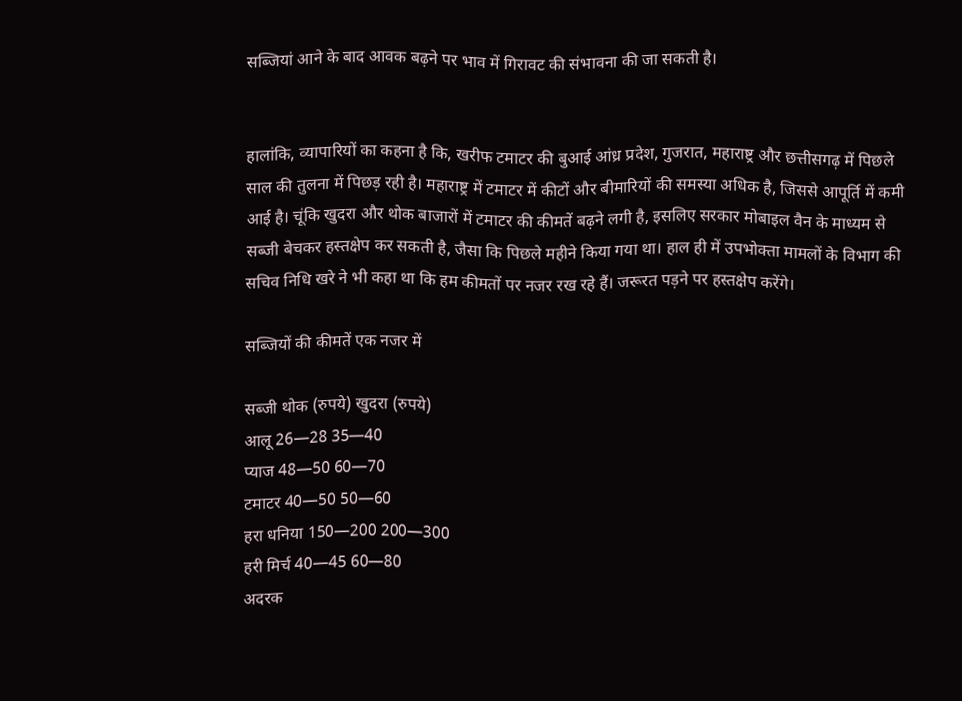सब्जियां आने के बाद आवक बढ़ने पर भाव में गिरावट की संभावना की जा सकती है।


हालांकि, व्यापारियों का कहना है कि, खरीफ टमाटर की बुआई आंध्र प्रदेश, गुजरात, महाराष्ट्र और छत्तीसगढ़ में पिछले साल की तुलना में पिछड़ रही है। महाराष्ट्र में टमाटर में कीटों और बीमारियों की समस्या अधिक है, जिससे आपूर्ति में कमी आई है। चूंकि खुदरा और थोक बाजारों में टमाटर की कीमतें बढ़ने लगी है, इसलिए सरकार मोबाइल वैन के माध्यम से सब्जी बेचकर हस्तक्षेप कर सकती है, जैसा कि पिछले महीने किया गया था। हाल ही में उपभोक्ता मामलों के विभाग की सचिव निधि खरे ने भी कहा था कि हम कीमतों पर नजर रख रहे हैं। जरूरत पड़ने पर हस्तक्षेप करेंगे।

सब्जियों की कीमतें एक नजर में

सब्जी थोक (रुपये) खुदरा (रुपये)
आलू 26—28 35—40
प्याज 48—50 60—70
टमाटर 40—50 50—60
हरा धनिया 150—200 200—300
हरी मिर्च 40—45 60—80
अदरक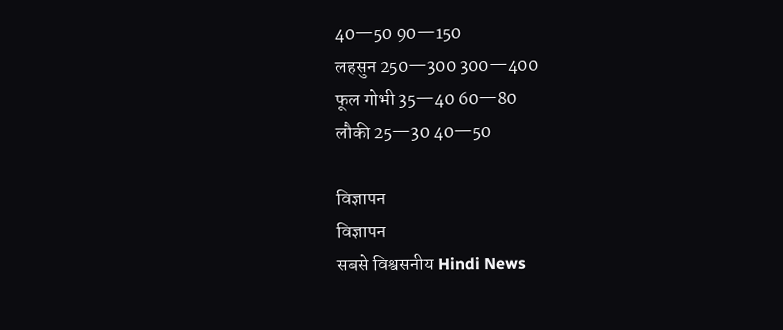40—50 90—150
लहसुन 250—300 300—400
फूल गोभी 35—40 60—80
लौकी 25—30 40—50

विज्ञापन
विज्ञापन
सबसे विश्वसनीय Hindi News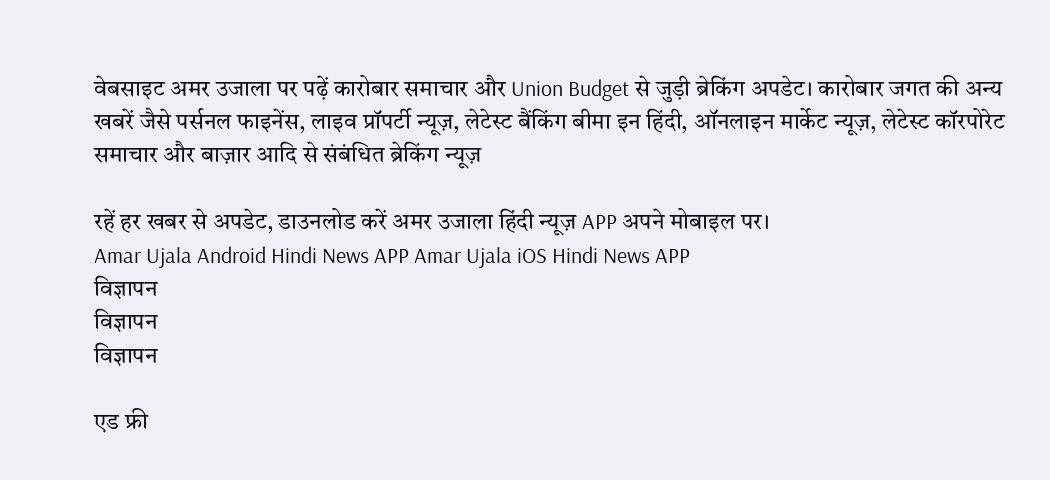वेबसाइट अमर उजाला पर पढ़ें कारोबार समाचार और Union Budget से जुड़ी ब्रेकिंग अपडेट। कारोबार जगत की अन्य खबरें जैसे पर्सनल फाइनेंस, लाइव प्रॉपर्टी न्यूज़, लेटेस्ट बैंकिंग बीमा इन हिंदी, ऑनलाइन मार्केट न्यूज़, लेटेस्ट कॉरपोरेट समाचार और बाज़ार आदि से संबंधित ब्रेकिंग न्यूज़

रहें हर खबर से अपडेट, डाउनलोड करें अमर उजाला हिंदी न्यूज़ APP अपने मोबाइल पर।
Amar Ujala Android Hindi News APP Amar Ujala iOS Hindi News APP
विज्ञापन
विज्ञापन
विज्ञापन

एड फ्री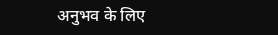अनुभव के लिए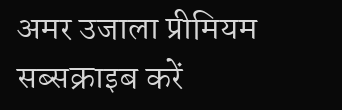अमर उजाला प्रीमियम सब्सक्राइब करें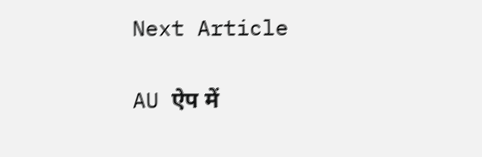Next Article

AU ऐप में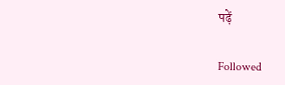पढ़ें

Followed